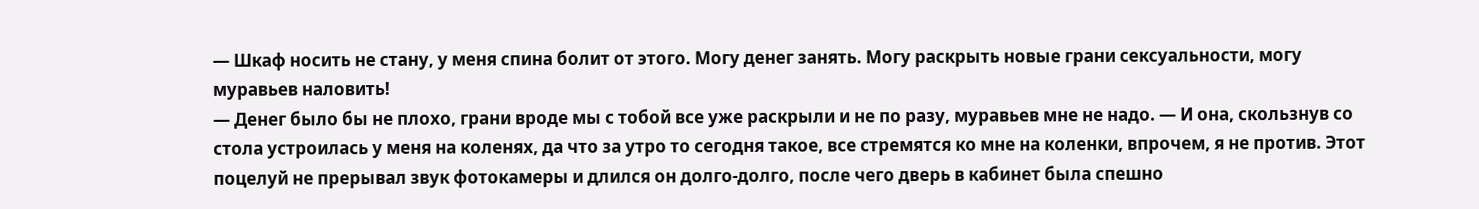— Шкаф носить не стану, у меня спина болит от этого. Могу денег занять. Могу раскрыть новые грани сексуальности, могу муравьев наловить!
— Денег было бы не плохо, грани вроде мы с тобой все уже раскрыли и не по разу, муравьев мне не надо. — И она, скользнув со стола устроилась у меня на коленях, да что за утро то сегодня такое, все стремятся ко мне на коленки, впрочем, я не против. Этот поцелуй не прерывал звук фотокамеры и длился он долго-долго, после чего дверь в кабинет была спешно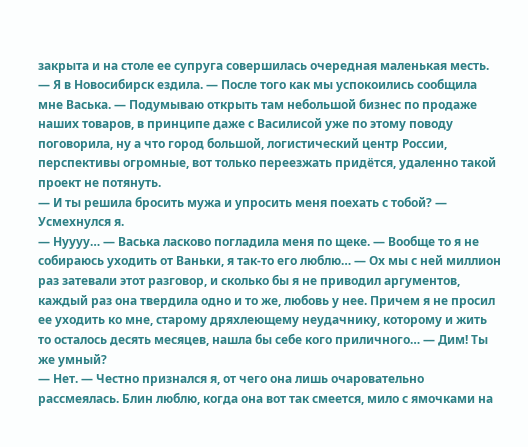закрыта и на столе ее супруга совершилась очередная маленькая месть.
— Я в Новосибирск ездила. — После того как мы успокоились сообщила мне Васька. — Подумываю открыть там небольшой бизнес по продаже наших товаров, в принципе даже с Василисой уже по этому поводу поговорила, ну а что город большой, логистический центр России, перспективы огромные, вот только переезжать придётся, удаленно такой проект не потянуть.
— И ты решила бросить мужа и упросить меня поехать с тобой? — Усмехнулся я.
— Нуууу… — Васька ласково погладила меня по щеке. — Вообще то я не собираюсь уходить от Ваньки, я так-то его люблю… — Ох мы с ней миллион раз затевали этот разговор, и сколько бы я не приводил аргументов, каждый раз она твердила одно и то же, любовь у нее. Причем я не просил ее уходить ко мне, старому дряхлеющему неудачнику, которому и жить то осталось десять месяцев, нашла бы себе кого приличного… — Дим! Ты же умный?
— Нет. — Честно признался я, от чего она лишь очаровательно рассмеялась. Блин люблю, когда она вот так смеется, мило с ямочками на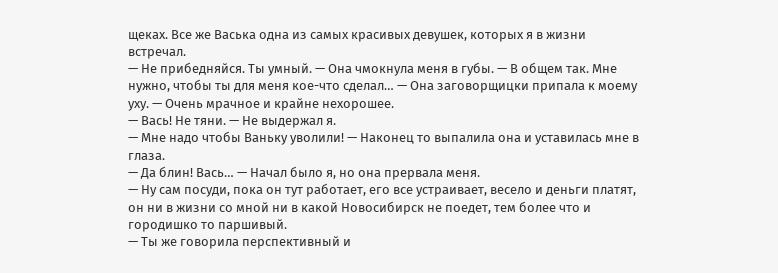щеках. Все же Васька одна из самых красивых девушек, которых я в жизни встречал.
— Не прибедняйся. Ты умный. — Она чмокнула меня в губы. — В общем так. Мне нужно, чтобы ты для меня кое-что сделал… — Она заговорщицки припала к моему уху. — Очень мрачное и крайне нехорошее.
— Вась! Не тяни. — Не выдержал я.
— Мне надо чтобы Ваньку уволили! — Наконец то выпалила она и уставилась мне в глаза.
— Да блин! Вась… — Начал было я, но она прервала меня.
— Ну сам посуди, пока он тут работает, его все устраивает, весело и деньги платят, он ни в жизни со мной ни в какой Новосибирск не поедет, тем более что и городишко то паршивый.
— Ты же говорила перспективный и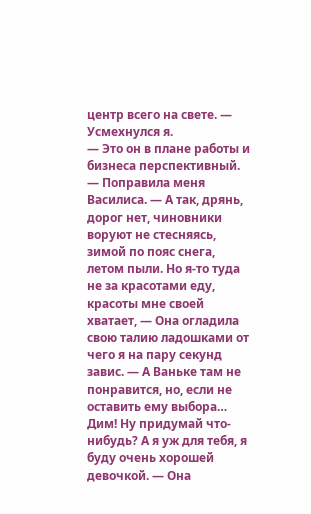центр всего на свете. — Усмехнулся я.
— Это он в плане работы и бизнеса перспективный. — Поправила меня Василиса. — А так, дрянь, дорог нет, чиновники воруют не стесняясь, зимой по пояс снега, летом пыли. Но я-то туда не за красотами еду, красоты мне своей хватает, — Она огладила свою талию ладошками от чего я на пару секунд завис. — А Ваньке там не понравится, но, если не оставить ему выбора… Дим! Ну придумай что-нибудь? А я уж для тебя, я буду очень хорошей девочкой. — Она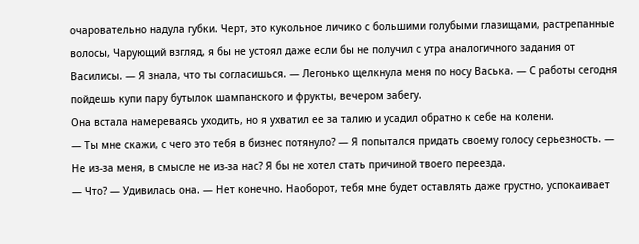очаровательно надула губки. Черт, это кукольное личико с большими голубыми глазищами, растрепанные волосы, Чарующий взгляд, я бы не устоял даже если бы не получил с утра аналогичного задания от Василисы. — Я знала, что ты согласишься. — Легонько щелкнула меня по носу Васька. — С работы сегодня пойдешь купи пару бутылок шампанского и фрукты, вечером забегу.
Она встала намереваясь уходить, но я ухватил ее за талию и усадил обратно к себе на колени.
— Ты мне скажи, с чего это тебя в бизнес потянуло? — Я попытался придать своему голосу серьезность. — Не из-за меня, в смысле не из-за нас? Я бы не хотел стать причиной твоего переезда.
— Что? — Удивилась она. — Нет конечно. Наоборот, тебя мне будет оставлять даже грустно, успокаивает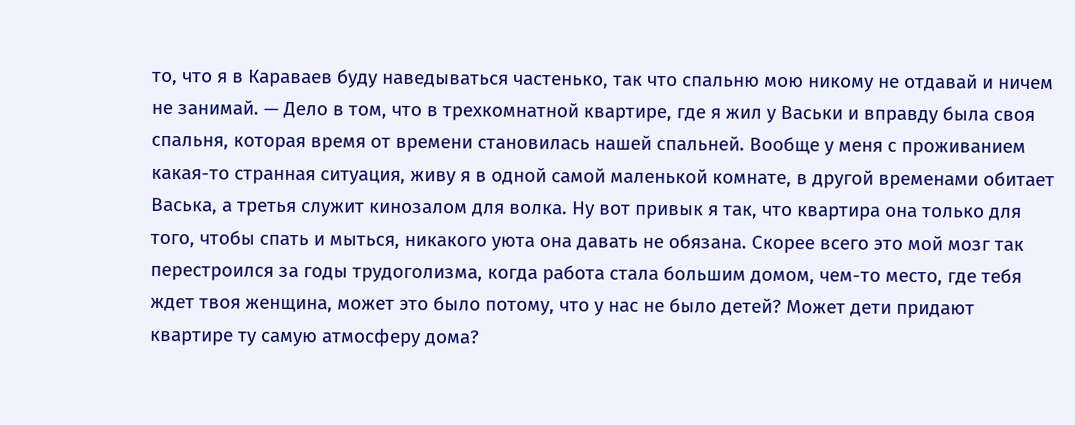то, что я в Караваев буду наведываться частенько, так что спальню мою никому не отдавай и ничем не занимай. — Дело в том, что в трехкомнатной квартире, где я жил у Васьки и вправду была своя спальня, которая время от времени становилась нашей спальней. Вообще у меня с проживанием какая-то странная ситуация, живу я в одной самой маленькой комнате, в другой временами обитает Васька, а третья служит кинозалом для волка. Ну вот привык я так, что квартира она только для того, чтобы спать и мыться, никакого уюта она давать не обязана. Скорее всего это мой мозг так перестроился за годы трудоголизма, когда работа стала большим домом, чем-то место, где тебя ждет твоя женщина, может это было потому, что у нас не было детей? Может дети придают квартире ту самую атмосферу дома?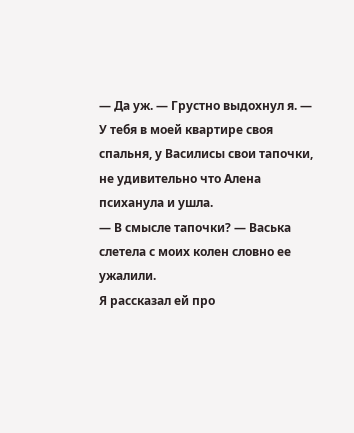— Да уж. — Грустно выдохнул я. — У тебя в моей квартире своя спальня, у Василисы свои тапочки, не удивительно что Алена психанула и ушла.
— В смысле тапочки? — Васька слетела с моих колен словно ее ужалили.
Я рассказал ей про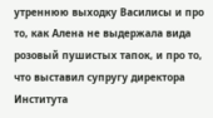утреннюю выходку Василисы и про то, как Алена не выдержала вида розовый пушистых тапок, и про то, что выставил супругу директора Института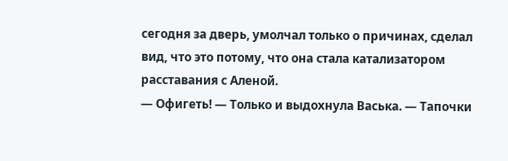сегодня за дверь, умолчал только о причинах, сделал вид, что это потому, что она стала катализатором расставания с Аленой.
— Офигеть! — Только и выдохнула Васька. — Тапочки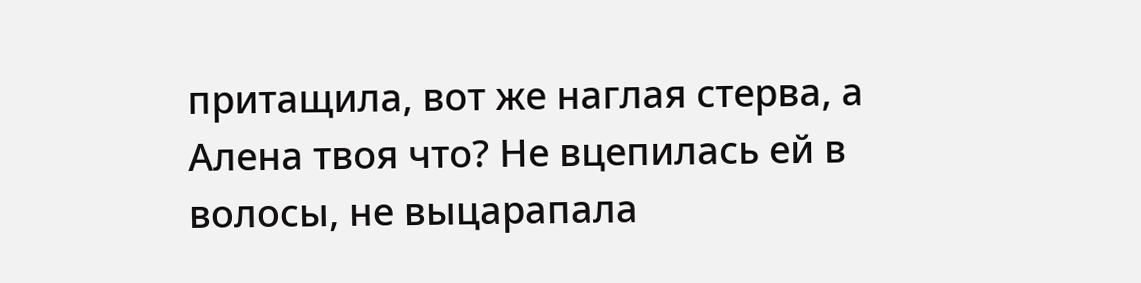притащила, вот же наглая стерва, а Алена твоя что? Не вцепилась ей в волосы, не выцарапала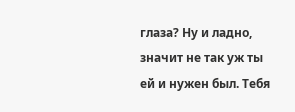глаза? Ну и ладно, значит не так уж ты ей и нужен был. Тебя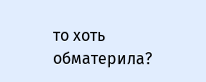то хоть обматерила?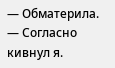— Обматерила. — Согласно кивнул я.